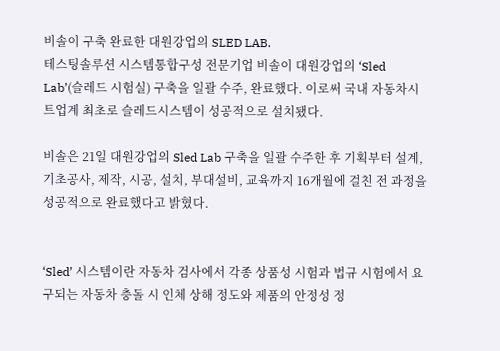비솔이 구축 완료한 대원강업의 SLED LAB.
테스팅솔루션 시스템통합구성 전문기업 비솔이 대원강업의 ‘Sled Lab’(슬레드 시험실) 구축을 일괄 수주, 완료했다. 이로써 국내 자동차시트업계 최초로 슬레드시스템이 성공적으로 설치됐다.

비솔은 21일 대원강업의 Sled Lab 구축을 일괄 수주한 후 기획부터 설계, 기초공사, 제작, 시공, 설치, 부대설비, 교육까지 16개월에 걸친 전 과정을 성공적으로 완료했다고 밝혔다.


‘Sled’ 시스템이란 자동차 검사에서 각종 상품성 시험과 법규 시험에서 요구되는 자동차 충돌 시 인체 상해 정도와 제품의 안정성 정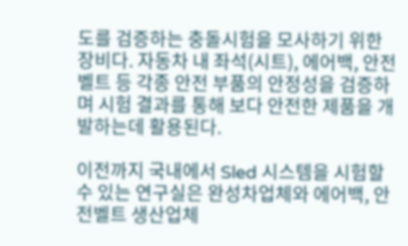도를 검증하는 충돌시험을 모사하기 위한 장비다. 자동차 내 좌석(시트), 에어백, 안전벨트 등 각종 안전 부품의 안정성을 검증하며 시험 결과를 통해 보다 안전한 제품을 개발하는데 활용된다.

이전까지 국내에서 Sled 시스템을 시험할 수 있는 연구실은 완성차업체와 에어백, 안전벨트 생산업체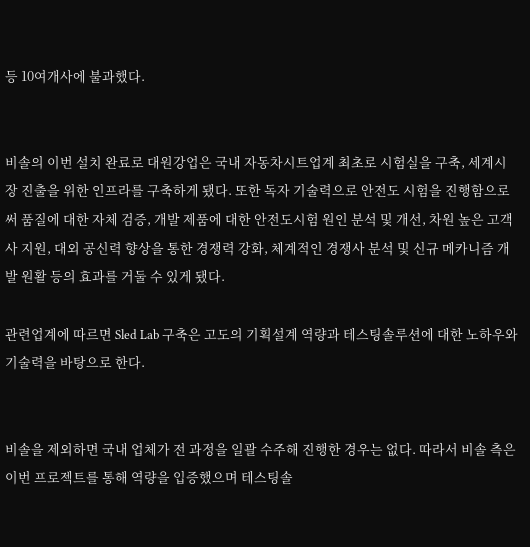등 10여개사에 불과했다.


비솔의 이번 설치 완료로 대원강업은 국내 자동차시트업계 최초로 시험실을 구축, 세계시장 진출을 위한 인프라를 구축하게 됐다. 또한 독자 기술력으로 안전도 시험을 진행함으로써 품질에 대한 자체 검증, 개발 제품에 대한 안전도시험 원인 분석 및 개선, 차원 높은 고객사 지원, 대외 공신력 향상을 통한 경쟁력 강화, 체계적인 경쟁사 분석 및 신규 메카니즘 개발 원활 등의 효과를 거둘 수 있게 됐다.

관련업계에 따르면 Sled Lab 구축은 고도의 기획설계 역량과 테스팅솔루션에 대한 노하우와 기술력을 바탕으로 한다.


비솔을 제외하면 국내 업체가 전 과정을 일괄 수주해 진행한 경우는 없다. 따라서 비솔 측은 이번 프로젝트를 통해 역량을 입증했으며 테스팅솔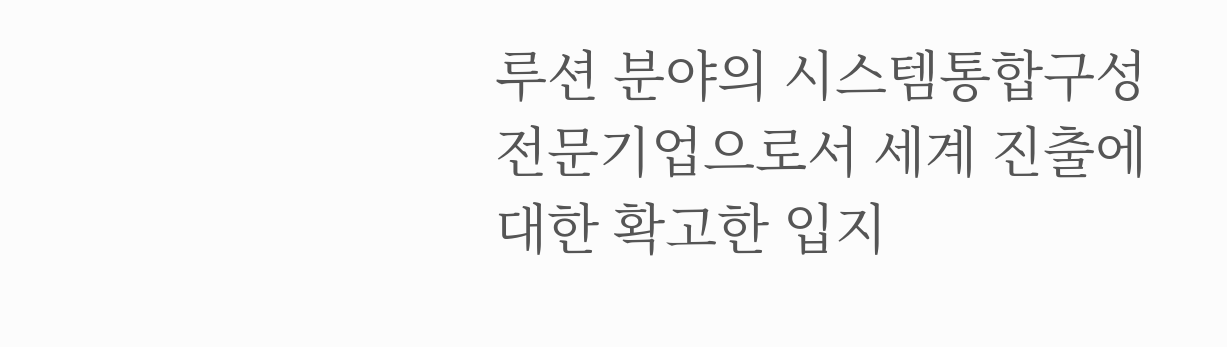루션 분야의 시스템통합구성 전문기업으로서 세계 진출에 대한 확고한 입지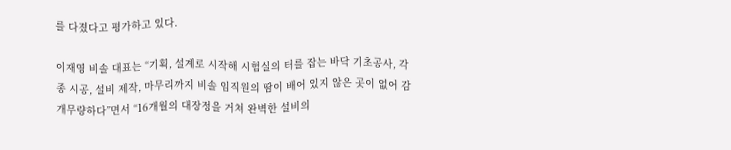를 다졌다고 평가하고 있다.

이재영 비솔 대표는 “기획, 설계로 시작해 시험실의 터를 잡는 바닥 기초공사, 각종 시공, 설비 제작, 마무리까지 비솔 임직원의 땀이 배어 있지 않은 곳이 없어 감개무량하다”면서 “16개월의 대장정을 거쳐 완벽한 설비의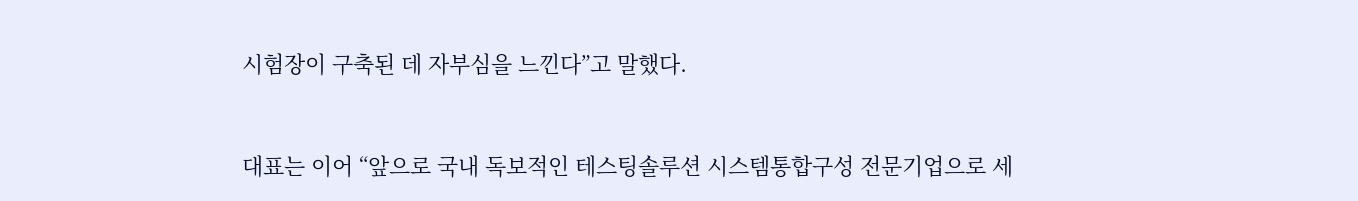시험장이 구축된 데 자부심을 느낀다”고 말했다.


대표는 이어 “앞으로 국내 독보적인 테스팅솔루션 시스템통합구성 전문기업으로 세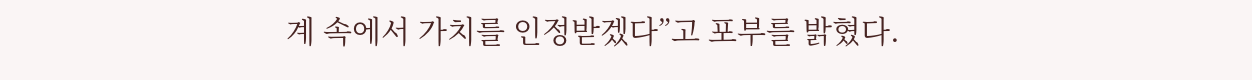계 속에서 가치를 인정받겠다”고 포부를 밝혔다.